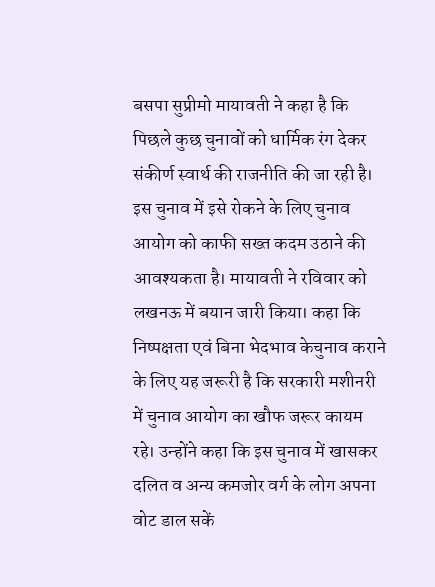बसपा सुप्रीमो मायावती ने कहा है कि पिछले कुछ चुनावों को धार्मिक रंग देकर संकीर्ण स्वार्थ की राजनीति की जा रही है। इस चुनाव में इसे रोकने के लिए चुनाव आयोग को काफी सख्त कदम उठाने की आवश्यकता है। मायावती ने रविवार को लखनऊ में बयान जारी किया। कहा कि निष्पक्षता एवं बिना भेदभाव केचुनाव कराने के लिए यह जरूरी है कि सरकारी मशीनरी में चुनाव आयोग का खौफ जरूर कायम रहे। उन्होंने कहा कि इस चुनाव में खासकर दलित व अन्य कमजोर वर्ग के लोग अपना वोट डाल सकें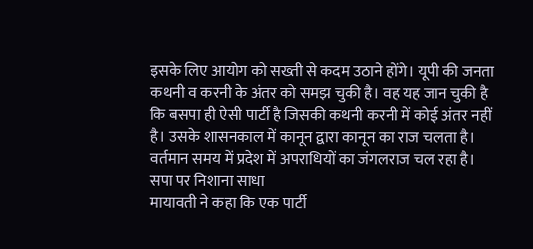इसके लिए आयोग को सख्ती से कदम उठाने होंगे। यूपी की जनता कथनी व करनी के अंतर को समझ चुकी है। वह यह जान चुकी है कि बसपा ही ऐसी पार्टी है जिसकी कथनी करनी में कोई अंतर नहीं है। उसके शासनकाल में कानून द्वारा कानून का राज चलता है। वर्तमान समय में प्रदेश में अपराधियों का जंगलराज चल रहा है।
सपा पर निशाना साधा
मायावती ने कहा कि एक पार्टी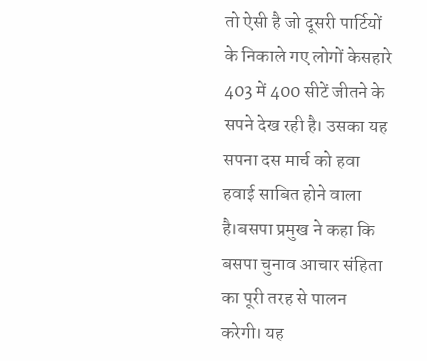तो ऐसी है जो दूसरी पार्टियों के निकाले गए लोगों केसहारे 403 में 400 सीटें जीतने के सपने देख रही है। उसका यह सपना दस मार्च को हवा हवाई साबित होने वाला है।बसपा प्रमुख ने कहा कि बसपा चुनाव आचार संहिता का पूरी तरह से पालन करेगी। यह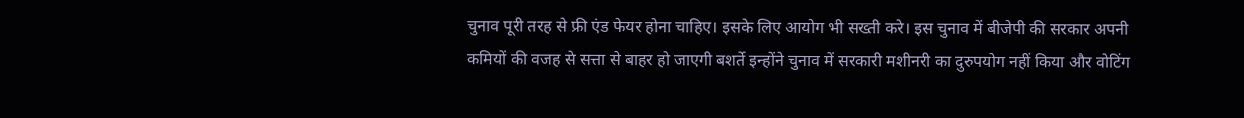चुनाव पूरी तरह से फ्री एंड फेयर होना चाहिए। इसके लिए आयोग भी सख्ती करे। इस चुनाव में बीजेपी की सरकार अपनी कमियों की वजह से सत्ता से बाहर हो जाएगी बशर्ते इन्होंने चुनाव में सरकारी मशीनरी का दुरुपयोग नहीं किया और वोटिंग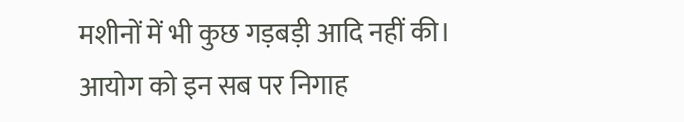मशीनों में भी कुछ गड़बड़ी आदि नहीं की। आयोग को इन सब पर निगाह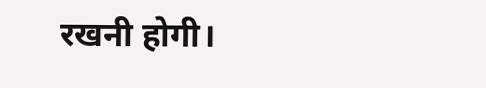रखनी होगी।